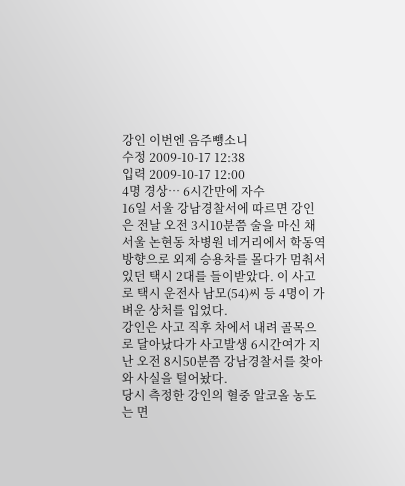강인 이번엔 음주뺑소니
수정 2009-10-17 12:38
입력 2009-10-17 12:00
4명 경상… 6시간만에 자수
16일 서울 강남경찰서에 따르면 강인은 전날 오전 3시10분쯤 술을 마신 채 서울 논현동 차병원 네거리에서 학동역 방향으로 외제 승용차를 몰다가 멈춰서 있던 택시 2대를 들이받았다. 이 사고로 택시 운전사 남모(54)씨 등 4명이 가벼운 상처를 입었다.
강인은 사고 직후 차에서 내려 골목으로 달아났다가 사고발생 6시간여가 지난 오전 8시50분쯤 강남경찰서를 찾아와 사실을 털어놨다.
당시 측정한 강인의 혈중 알코올 농도는 면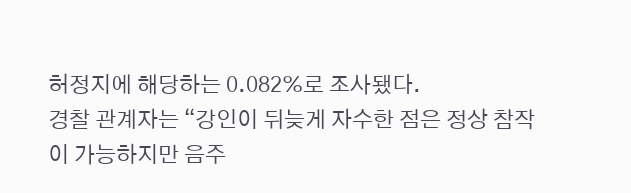허정지에 해당하는 0.082%로 조사됐다.
경찰 관계자는 “강인이 뒤늦게 자수한 점은 정상 참작이 가능하지만 음주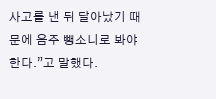사고를 낸 뒤 달아났기 때문에 음주 뺑소니로 봐야 한다.”고 말했다.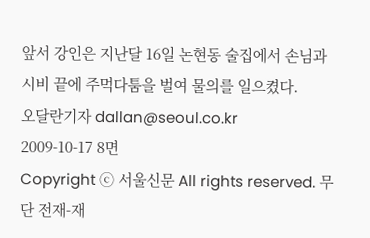앞서 강인은 지난달 16일 논현동 술집에서 손님과 시비 끝에 주먹다툼을 벌여 물의를 일으켰다.
오달란기자 dallan@seoul.co.kr
2009-10-17 8면
Copyright ⓒ 서울신문 All rights reserved. 무단 전재-재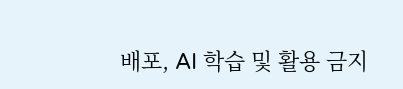배포, AI 학습 및 활용 금지